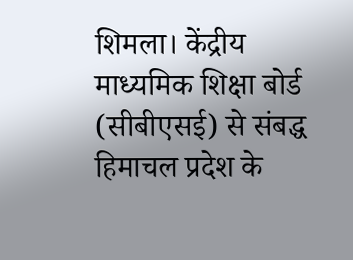शिमला। केंद्रीय माध्यमिक शिक्षा बोर्ड (सीबीएसई) से संबद्ध हिमाचल प्रदेश के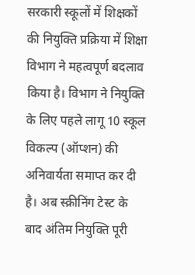सरकारी स्कूलों में शिक्षकों की नियुक्ति प्रक्रिया में शिक्षा विभाग ने महत्वपूर्ण बदलाव किया है। विभाग ने नियुक्ति के लिए पहले लागू 10 स्कूल विकल्प (ऑप्शन) की अनिवार्यता समाप्त कर दी है। अब स्क्रीनिंग टेस्ट के बाद अंतिम नियुक्ति पूरी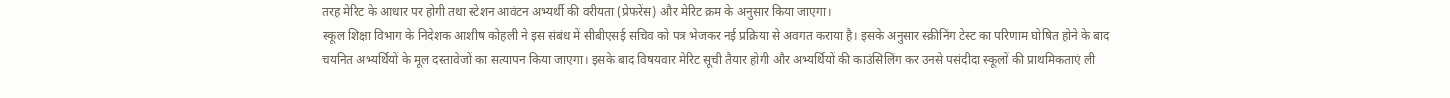तरह मेरिट के आधार पर होगी तथा स्टेशन आवंटन अभ्यर्थी की वरीयता (प्रेफरेंस) और मेरिट क्रम के अनुसार किया जाएगा।
स्कूल शिक्षा विभाग के निदेशक आशीष कोहली ने इस संबंध में सीबीएसई सचिव को पत्र भेजकर नई प्रक्रिया से अवगत कराया है। इसके अनुसार स्क्रीनिंग टेस्ट का परिणाम घोषित होने के बाद चयनित अभ्यर्थियों के मूल दस्तावेजों का सत्यापन किया जाएगा। इसके बाद विषयवार मेरिट सूची तैयार होगी और अभ्यर्थियों की काउंसिलिंग कर उनसे पसंदीदा स्कूलों की प्राथमिकताएं ली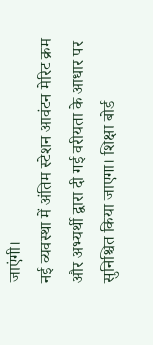जाएंगी।
नई व्यवस्था में अंतिम स्टेशन आवंटन मेरिट क्रम और अभ्यर्थी द्वारा दी गई वरीयता के आधार पर सुनिश्चित किया जाएगा। शिक्षा बोर्ड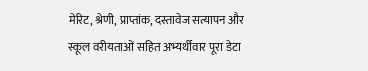मेरिट, श्रेणी, प्राप्तांक, दस्तावेज सत्यापन और स्कूल वरीयताओं सहित अभ्यर्थीवार पूरा डेटा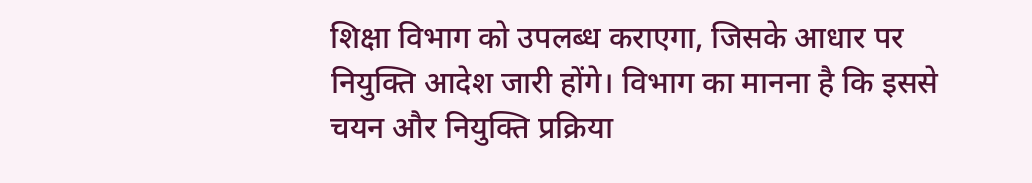शिक्षा विभाग को उपलब्ध कराएगा, जिसके आधार पर नियुक्ति आदेश जारी होंगे। विभाग का मानना है कि इससे चयन और नियुक्ति प्रक्रिया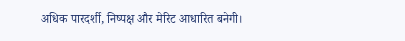अधिक पारदर्शी, निष्पक्ष और मेरिट आधारित बनेगी।